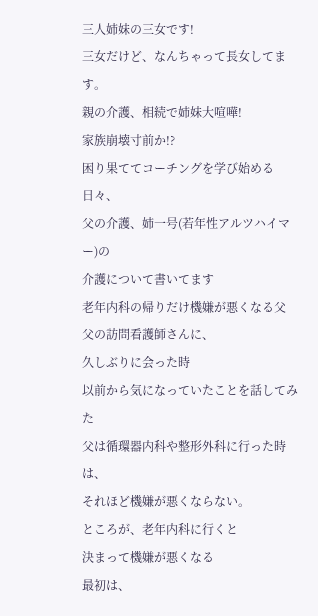三人姉妹の三女です!
三女だけど、なんちゃって長女してます。
親の介護、相続で姉妹大喧嘩!
家族崩壊寸前か!?
困り果ててコーチングを学び始める
日々、
父の介護、姉一号(若年性アルツハイマー)の
介護について書いてます
老年内科の帰りだけ機嫌が悪くなる父
父の訪問看護師さんに、
久しぶりに会った時
以前から気になっていたことを話してみた
父は循環器内科や整形外科に行った時は、
それほど機嫌が悪くならない。
ところが、老年内科に行くと
決まって機嫌が悪くなる
最初は、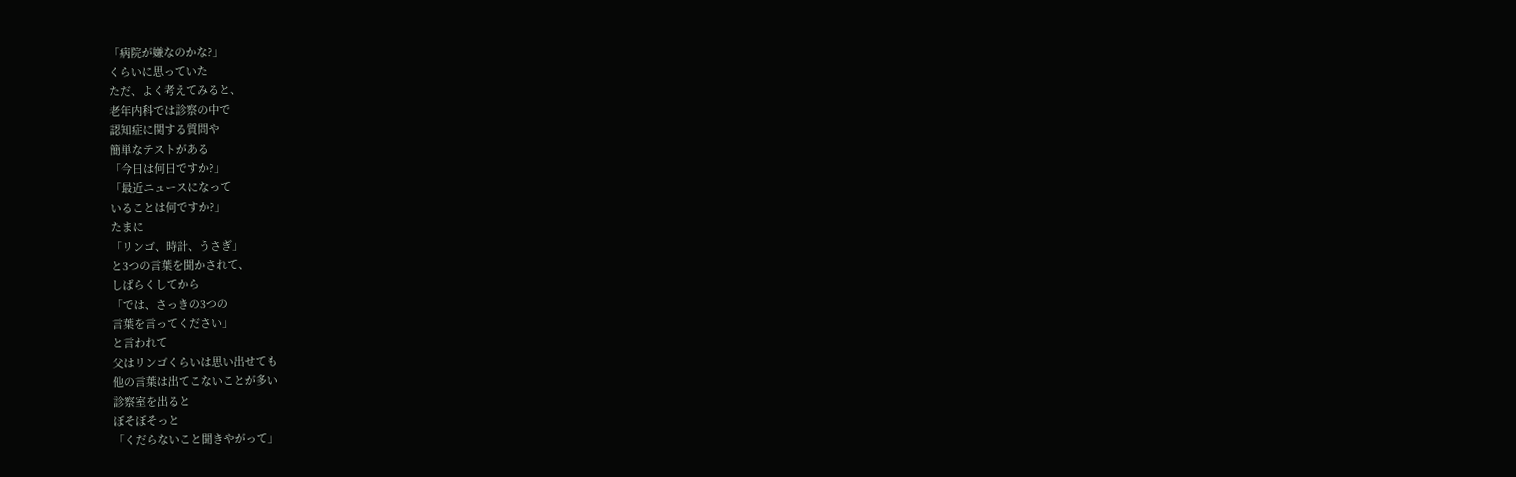「病院が嫌なのかな?」
くらいに思っていた
ただ、よく考えてみると、
老年内科では診察の中で
認知症に関する質問や
簡単なテストがある
「今日は何日ですか?」
「最近ニュースになって
いることは何ですか?」
たまに
「リンゴ、時計、うさぎ」
と3つの言葉を聞かされて、
しばらくしてから
「では、さっきの3つの
言葉を言ってください」
と言われて
父はリンゴくらいは思い出せても
他の言葉は出てこないことが多い
診察室を出ると
ぼそぼそっと
「くだらないこと聞きやがって」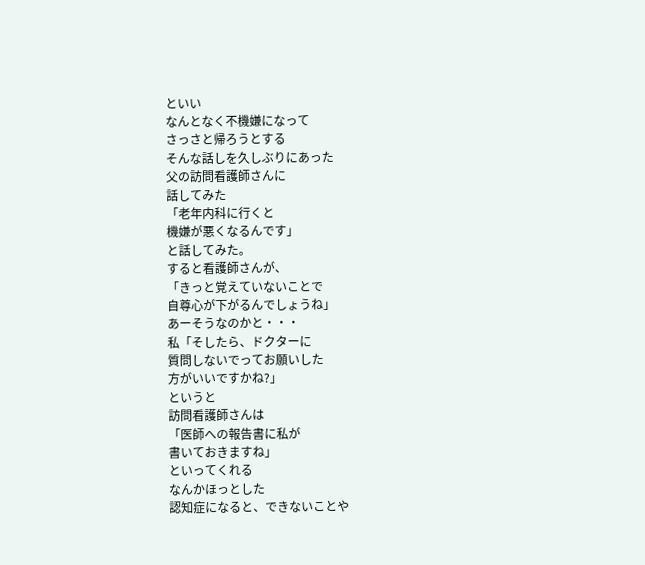といい
なんとなく不機嫌になって
さっさと帰ろうとする
そんな話しを久しぶりにあった
父の訪問看護師さんに
話してみた
「老年内科に行くと
機嫌が悪くなるんです」
と話してみた。
すると看護師さんが、
「きっと覚えていないことで
自尊心が下がるんでしょうね」
あーそうなのかと・・・
私「そしたら、ドクターに
質問しないでってお願いした
方がいいですかね?」
というと
訪問看護師さんは
「医師への報告書に私が
書いておきますね」
といってくれる
なんかほっとした
認知症になると、できないことや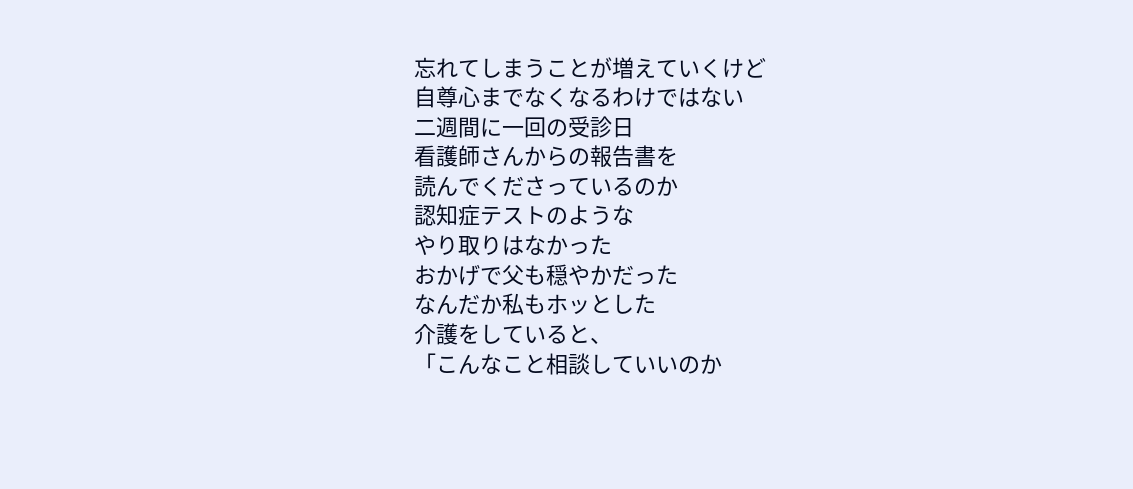忘れてしまうことが増えていくけど
自尊心までなくなるわけではない
二週間に一回の受診日
看護師さんからの報告書を
読んでくださっているのか
認知症テストのような
やり取りはなかった
おかげで父も穏やかだった
なんだか私もホッとした
介護をしていると、
「こんなこと相談していいのか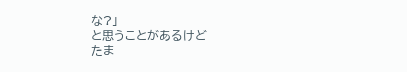な?」
と思うことがあるけど
たま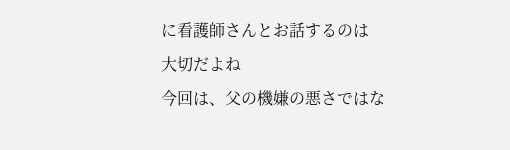に看護師さんとお話するのは
大切だよね
今回は、父の機嫌の悪さではな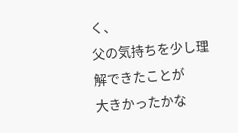く、
父の気持ちを少し理解できたことが
大きかったかな